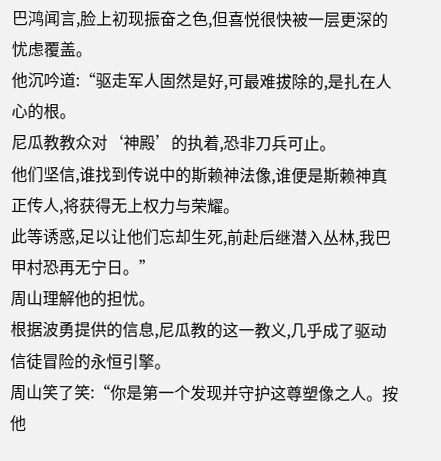巴鸿闻言,脸上初现振奋之色,但喜悦很快被一层更深的忧虑覆盖。
他沉吟道:“驱走军人固然是好,可最难拔除的,是扎在人心的根。
尼瓜教教众对‘神殿’的执着,恐非刀兵可止。
他们坚信,谁找到传说中的斯赖神法像,谁便是斯赖神真正传人,将获得无上权力与荣耀。
此等诱惑,足以让他们忘却生死,前赴后继潜入丛林,我巴甲村恐再无宁日。”
周山理解他的担忧。
根据波勇提供的信息,尼瓜教的这一教义,几乎成了驱动信徒冒险的永恒引擎。
周山笑了笑:“你是第一个发现并守护这尊塑像之人。按他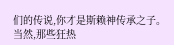们的传说,你才是斯赖神传承之子。
当然,那些狂热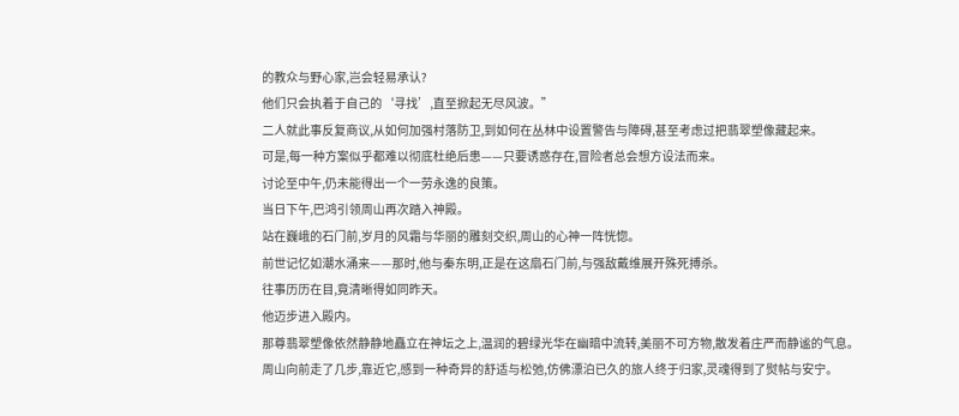的教众与野心家,岂会轻易承认?
他们只会执着于自己的‘寻找’,直至掀起无尽风波。”
二人就此事反复商议,从如何加强村落防卫,到如何在丛林中设置警告与障碍,甚至考虑过把翡翠塑像藏起来。
可是,每一种方案似乎都难以彻底杜绝后患——只要诱惑存在,冒险者总会想方设法而来。
讨论至中午,仍未能得出一个一劳永逸的良策。
当日下午,巴鸿引领周山再次踏入神殿。
站在巍峨的石门前,岁月的风霜与华丽的雕刻交织,周山的心神一阵恍惚。
前世记忆如潮水涌来——那时,他与秦东明,正是在这扇石门前,与强敌戴维展开殊死搏杀。
往事历历在目,竟清晰得如同昨天。
他迈步进入殿内。
那尊翡翠塑像依然静静地矗立在神坛之上,温润的碧绿光华在幽暗中流转,美丽不可方物,散发着庄严而静谧的气息。
周山向前走了几步,靠近它,感到一种奇异的舒适与松弛,仿佛漂泊已久的旅人终于归家,灵魂得到了熨帖与安宁。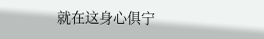就在这身心俱宁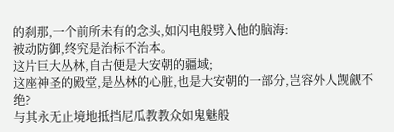的刹那,一个前所未有的念头,如闪电般劈入他的脑海:
被动防御,终究是治标不治本。
这片巨大丛林,自古便是大安朝的疆域;
这座神圣的殿堂,是丛林的心脏,也是大安朝的一部分,岂容外人觊觎不绝?
与其永无止境地抵挡尼瓜教教众如鬼魅般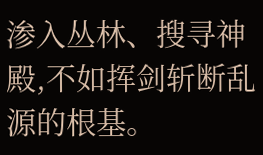渗入丛林、搜寻神殿,不如挥剑斩断乱源的根基。